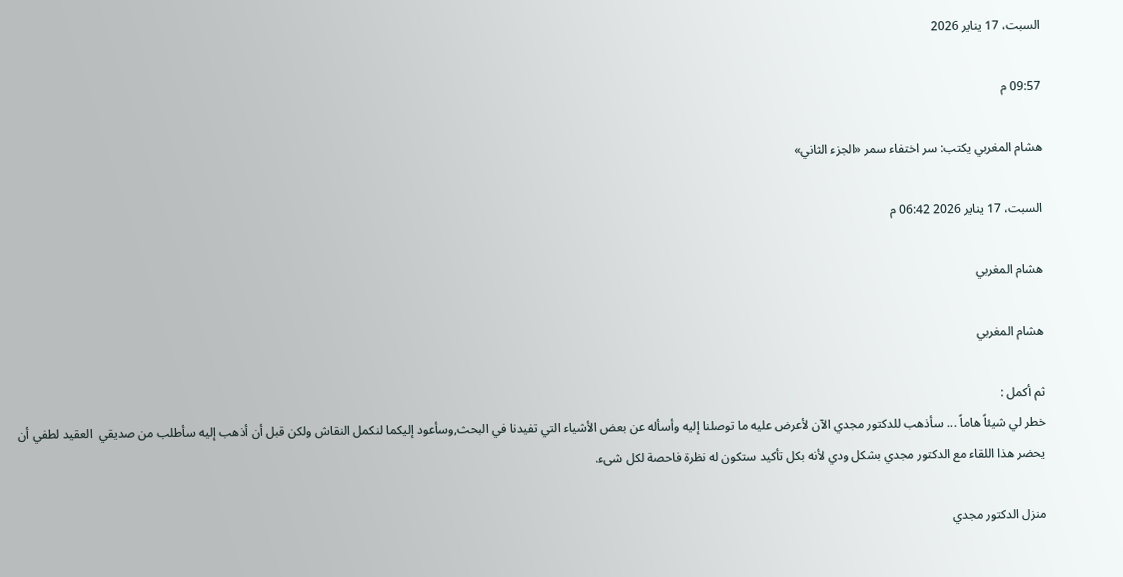السبت، 17 يناير 2026

09:57 م

هشام المغربي يكتب: سر اختفاء سمر «الجزء الثاني»

السبت، 17 يناير 2026 06:42 م

هشام المغربي

هشام المغربي

ثم أكمل :
خطر لي شيئاً هاماً ... سأذهب للدكتور مجدي الآن لأعرض عليه ما توصلنا إليه وأسأله عن بعض الأشياء التي تفيدنا في البحث,وسأعود إليكما لنكمل النقاش ولكن قبل أن أذهب إليه سأطلب من صديقي  العقيد لطفي أن يحضر هذا اللقاء مع الدكتور مجدي بشكل ودي لأنه بكل تأكيد ستكون له نظرة فاحصة لكل شىء.

منزل الدكتور مجدي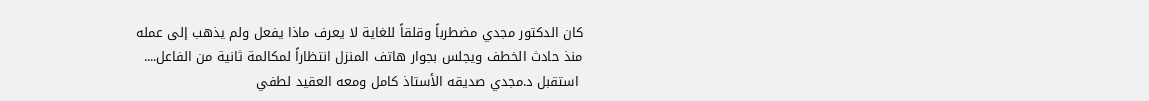كان الدكتور مجدي مضطرباً وقلقاً للغاية لا يعرف ماذا يفعل ولم يذهب إلى عمله منذ حادث الخطف ويجلس بجوار هاتف المنزل انتظاراً لمكالمة ثانية من الفاعل....
 استقبل د.مجدي صديقه الأستاذ كامل ومعه العقيد لطفي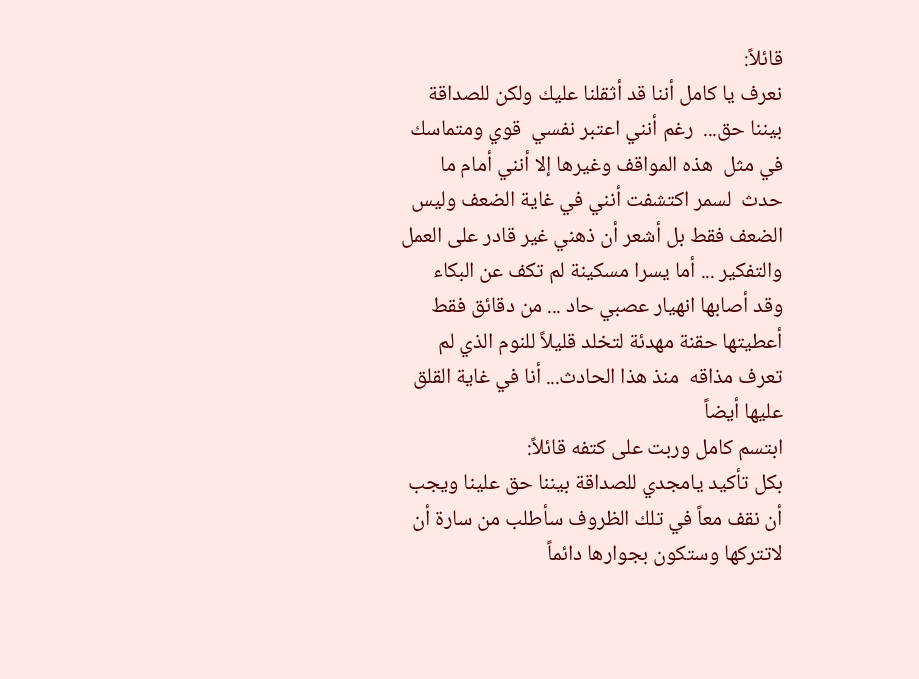قائلاً:
نعرف يا كامل أننا قد أثقلنا عليك ولكن للصداقة بيننا حق...  رغم أنني اعتبر نفسي  قوي ومتماسك  في مثل  هذه المواقف وغيرها إلا أنني أمام ما حدث  لسمر اكتشفت أنني في غاية الضعف وليس الضعف فقط بل أشعر أن ذهني غير قادر على العمل والتفكير ... أما يسرا مسكينة لم تكف عن البكاء وقد أصابها انهيار عصبي حاد ... من دقائق فقط أعطيتها حقنة مهدئة لتخلد قليلاً للنوم الذي لم تعرف مذاقه  منذ هذا الحادث... أنا في غاية القلق عليها أيضاً
ابتسم كامل وربت على كتفه قائلاً:
بكل تأكيد يامجدي للصداقة بيننا حق علينا ويجب أن نقف معاً في تلك الظروف سأطلب من سارة أن لاتتركها وستكون بجوارها دائماً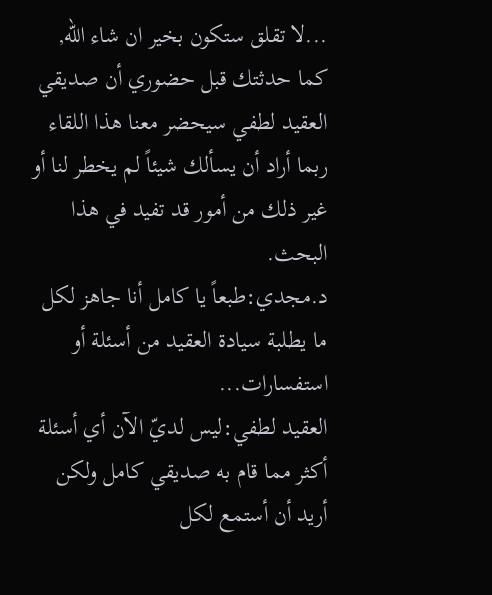...لا تقلق ستكون بخير ان شاء الله, كما حدثتك قبل حضوري أن صديقي العقيد لطفي سيحضر معنا هذا اللقاء ربما أراد أن يسألك شيئاً لم يخطر لنا أو غير ذلك من أمور قد تفيد في هذا البحث.
د.مجدي:طبعاً يا كامل أنا جاهز لكل ما يطلبة سيادة العقيد من أسئلة أو استفسارات...
العقيد لطفي:ليس لديّ الآن أي أسئلة أكثر مما قام به صديقي كامل ولكن أريد أن أستمع لكل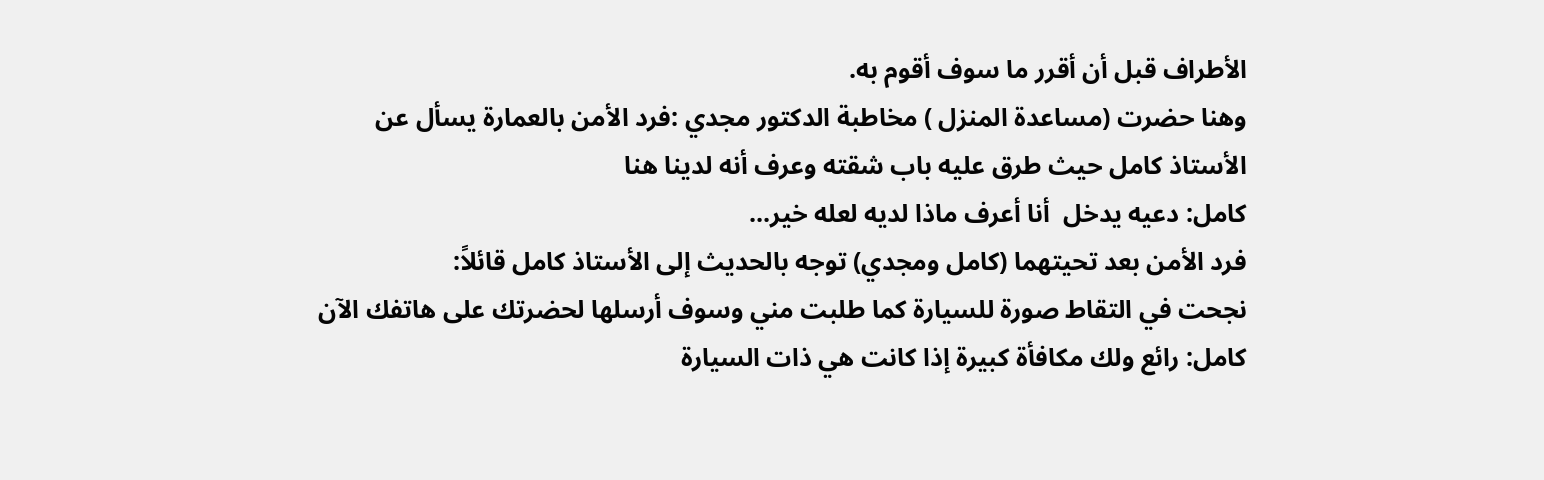الأطراف قبل أن أقرر ما سوف أقوم به.
وهنا حضرت (مساعدة المنزل ) مخاطبة الدكتور مجدي :فرد الأمن بالعمارة يسأل عن الأستاذ كامل حيث طرق عليه باب شقته وعرف أنه لدينا هنا
كامل: دعيه يدخل  أنا أعرف ماذا لديه لعله خير...
فرد الأمن بعد تحيتهما (كامل ومجدي) توجه بالحديث إلى الأستاذ كامل قائلاً:
نجحت في التقاط صورة للسيارة كما طلبت مني وسوف أرسلها لحضرتك على هاتفك الآن
كامل: رائع ولك مكافأة كبيرة إذا كانت هي ذات السيارة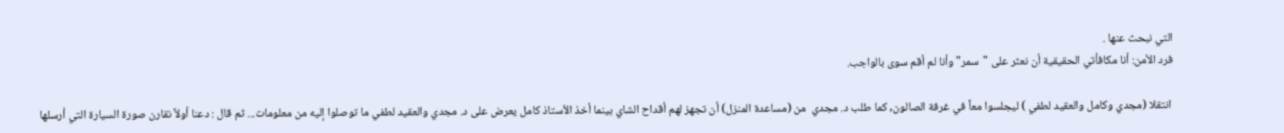التي نبحث عنها .
فرد الأمن: أنا مكافأتي الحقيقية أن نعثر على "سمر" وأنا لم أقم سوى بالواجب.

 انتقلا (مجدي وكامل والعقيد لطفي ) ليجلسوا معاً في غرفة الصالون, كما طلب د. مجدي  من (مساعدة المنزل) أن تجهز لهم أقداح الشاي بينما أخذ الأستاذ كامل يعرض على د. مجدي والعقيد لطفي ما توصلوا إليه من معلومات... ثم قال : دعنا أولاً نقارن صورة السيارة التي أرسلها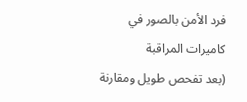فرد الأمن بالصور في كاميرات المراقبة
(بعد تفحص طويل ومقارنة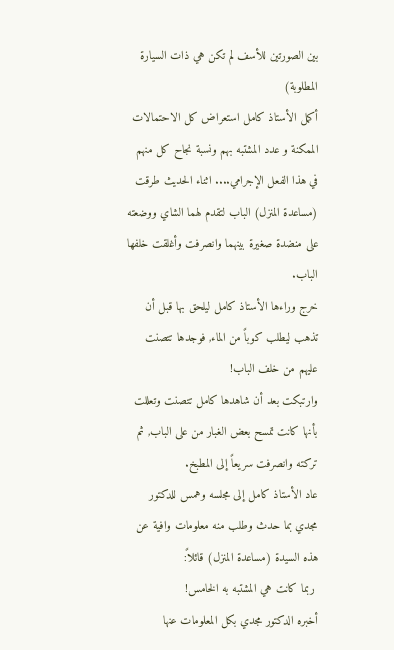بين الصورتين للأسف لم تكن هي ذات السيارة المطلوبة)
أكمل الأستاذ كامل استعراض كل الاحتمالات الممكنة و عدد المشتبه بهم ونسبة نجاح كل منهم في هذا الفعل الإجرامي.... اثناء الحديث طرقت (مساعدة المنزل) الباب لتقدم لهما الشاي ووضعته على منضدة صغيرة بينهما وانصرفت وأغلقت خلفها الباب.
خرج وراءها الأستاذ كامل ليلحق بها قبل أن تذهب ليطلب كوباً من الماء, فوجدها تتصنت عليهم من خلف الباب!
وارتبكت بعد أن شاهدها كامل تتصنت وتعللت بأنها كانت تمسح بعض الغبار من على الباب, ثم تركته وانصرفت سريعاً إلى المطبخ.
عاد الأستاذ كامل إلى مجلسه وهمس للدكتور مجدي بما حدث وطلب منه معلومات وافية عن هذه السيدة (مساعدة المنزل) قائلاً:
 ربما كانت هي المشتبه به الخامس!
أخبره الدكتور مجدي بكل المعلومات عنها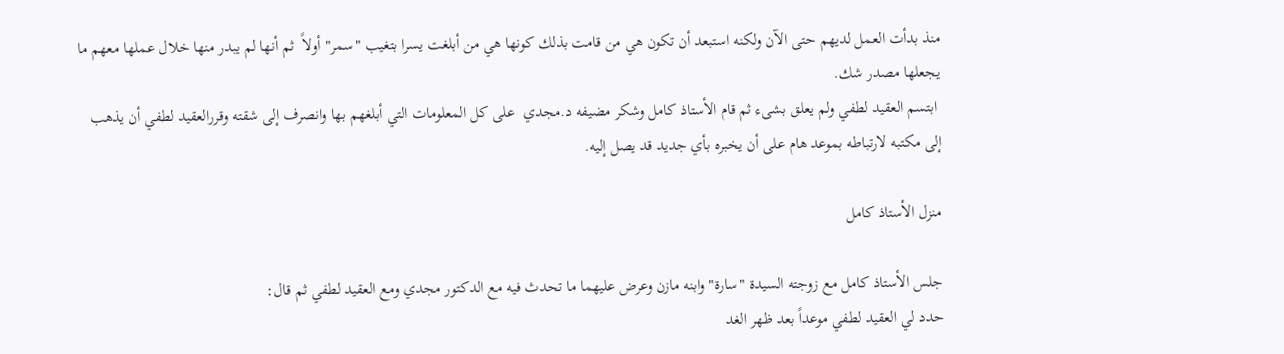منذ بدأت العمل لديهم حتى الآن ولكنه استبعد أن تكون هي من قامت بذلك كونها هي من أبلغت يسرا بتغيب "سمر" أولاً  ثم أنها لم يبدر منها خلال عملها معهم ما يجعلها مصدر شك.
 ابتسم العقيد لطفي ولم يعلق بشىء ثم قام الأستاذ كامل وشكر مضيفه د.مجدي  على كل المعلومات التي أبلغهم بها وانصرف إلى شقته وقررالعقيد لطفي أن يذهب إلى مكتبه لارتباطه بموعد هام على أن يخبره بأي جديد قد يصل إليه.

منزل الأستاذ كامل

جلس الأستاذ كامل مع زوجته السيدة "سارة" وابنه مازن وعرض عليهما ما تحدث فيه مع الدكتور مجدي ومع العقيد لطفي ثم قال:
حدد لي العقيد لطفي موعداً بعد ظهر الغد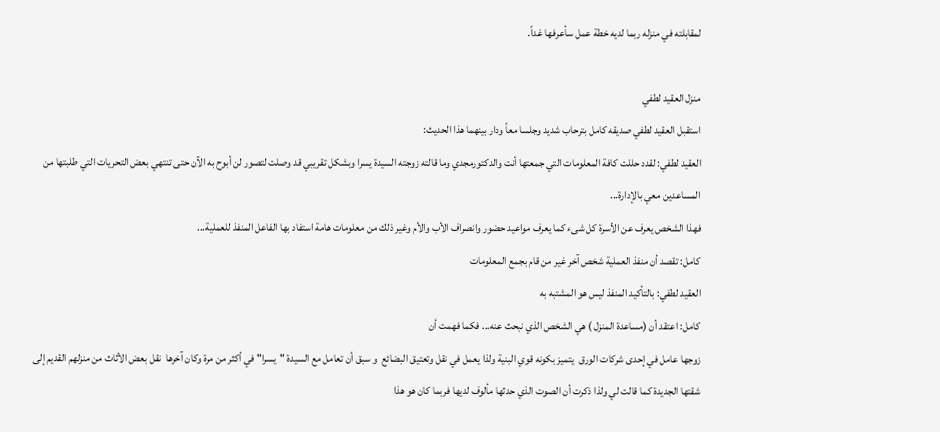لمقابلته في منزله ربما لديه خطة عمل سأعرفها غداً.

منزل العقيد لطفي
استقبل العقيد لطفي صديقه كامل بترحاب شديد وجلسا معاً ودار بينهما هذا الحديث:
العقيد لطفي: لقدد حللت كافة المعلومات التي جمعتها أنت والدكتورمجدي وما قالته زوجته السيدة يسرا وبشكل تقريبي قد وصلت لتصور لن أبوح به الآن حتى تنتهي بعض التحريات التي طلبتها من المساعدين معي بالإدارة...
فهذا الشخص يعرف عن الأسرة كل شىء كما يعرف مواعيد حضور وانصراف الأب والأم وغير ذلك من معلومات هامة استفاد بها الفاعل المنفذ للعملية...
كامل: تقصد أن منفذ العملية شخص آخر غير من قام بجمع المعلومات
العقيد لطفي: بالتأكيد المنفذ ليس هو المشتبه به
كامل: اعتقد أن (مساعدة المنزل ) هي الشخص الذي نبحث عنه... فكما فهمت أن
زوجها عامل في إحدى شركات الورق  يتميز بكونه قوي البنية ولذا يعمل في نقل وتعتيق البضائع  و سبق أن تعامل مع السيدة "يسرا" في أكثر من مرة وكان آخرها  نقل بعض الأثاث من منزلهم القديم إلى شقتها الجديدة كما قالت لي ولذا ذكرت أن الصوت الذي حدثها مألوف لديها فربما كان هو هذا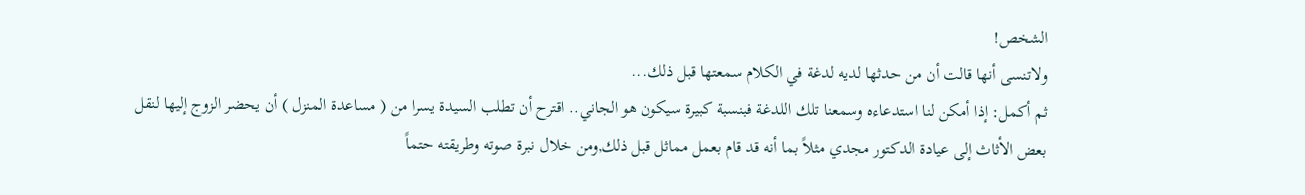الشخص!
ولاتنسى أنها قالت أن من حدثها لديه لدغة في الكلام سمعتها قبل ذلك...
ثم أكمل: إذا أمكن لنا استدعاءه وسمعنا تلك اللدغة فبنسبة كبيرة سيكون هو الجاني.. اقترح أن تطلب السيدة يسرا من ( مساعدة المنزل ) أن يحضر الزوج إليها لنقل بعض الأثاث إلى عيادة الدكتور مجدي مثلاً بما أنه قد قام بعمل مماثل قبل ذلك,ومن خلال نبرة صوته وطريقته حتماً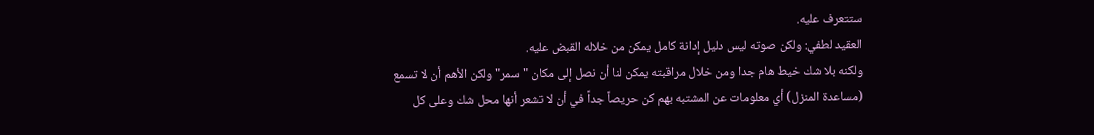ستتعرف عليه.
العقيد لطفي: ولكن صوته ليس دليل إدانة كامل يمكن من خلاله القبض عليه.
ولكنه بلا شك خيط هام جدا ومن خلال مراقبته يمكن لنا أن نصل إلى مكان "سمر" ولكن الأهم أن لا تسمع (مساعدة المنزل) أي معلومات عن المشتبه بهم كن حريصاً جداً في أن لا تشعر أنها محل شك وعلى كل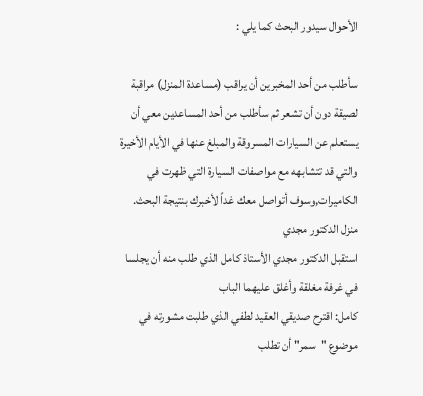الأحوال سيدور البحث كما يلي :

سأطلب من أحد المخبرين أن يراقب (مساعدة المنزل) مراقبة لصيقة دون أن تشعر ثم سأطلب من أحد المساعدين معي أن يستعلم عن السيارات المسروقة والمبلغ عنها في الأيام الأخيرة والتي قد تتشابهه مع مواصفات السيارة التي ظهرت في الكاميرات,وسوف أتواصل معك غداً لأخبرك بنتيجة البحث.
منزل الدكتور مجدي
استقبل الدكتور مجدي الأستاذ كامل الذي طلب منه أن يجلسا في غرفة مغلقة وأغلق عليهما الباب
كامل: اقترح صديقي العقيد لطفي الذي طلبت مشورته في موضوع "سمر" أن تطلب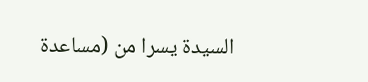السيدة يسرا من (مساعدة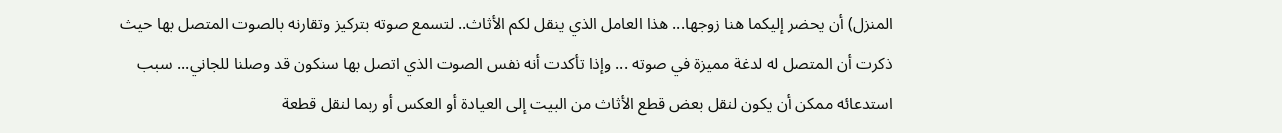المنزل) أن يحضر إليكما هنا زوجها... هذا العامل الذي ينقل لكم الأثاث.. لتسمع صوته بتركيز وتقارنه بالصوت المتصل بها حيث ذكرت أن المتصل له لدغة مميزة في صوته ... وإذا تأكدت أنه نفس الصوت الذي اتصل بها سنكون قد وصلنا للجاني... سبب استدعائه ممكن أن يكون لنقل بعض قطع الأثاث من البيت إلى العيادة أو العكس أو ربما لنقل قطعة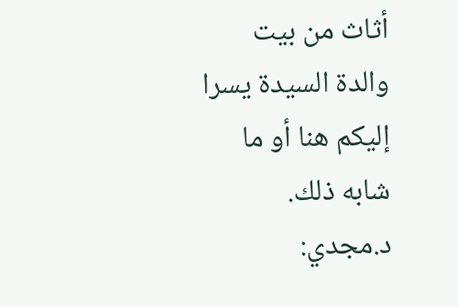أثاث من بيت والدة السيدة يسرا إليكم هنا أو ما شابه ذلك.
د.مجدي: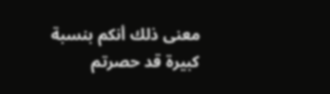معنى ذلك أنكم بنسبة كبيرة قد حصرتم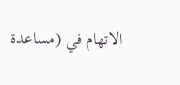الاتهام في (مساعدة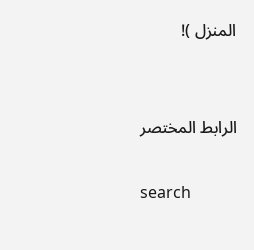المنزل )!


الرابط المختصر

search